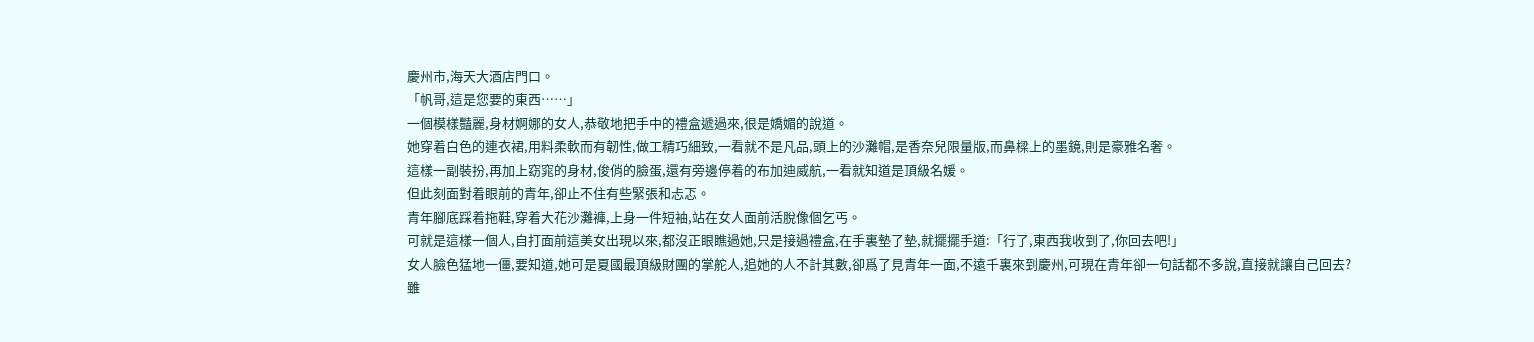慶州市,海天大酒店門口。
「帆哥,這是您要的東西……」
一個模樣豔麗,身材婀娜的女人,恭敬地把手中的禮盒遞過來,很是嬌媚的說道。
她穿着白色的連衣裙,用料柔軟而有韌性,做工精巧細致,一看就不是凡品,頭上的沙灘帽,是香奈兒限量版,而鼻樑上的墨鏡,則是豪雅名奢。
這樣一副裝扮,再加上窈窕的身材,俊俏的臉蛋,還有旁邊停着的布加迪威航,一看就知道是頂級名媛。
但此刻面對着眼前的青年,卻止不住有些緊張和忐忑。
青年腳底踩着拖鞋,穿着大花沙灘褲,上身一件短袖,站在女人面前活脫像個乞丐。
可就是這樣一個人,自打面前這美女出現以來,都沒正眼瞧過她,只是接過禮盒,在手裏墊了墊,就擺擺手道:「行了,東西我收到了,你回去吧!」
女人臉色猛地一僵,要知道,她可是夏國最頂級財團的掌舵人,追她的人不計其數,卻爲了見青年一面,不遠千裏來到慶州,可現在青年卻一句話都不多說,直接就讓自己回去?
雖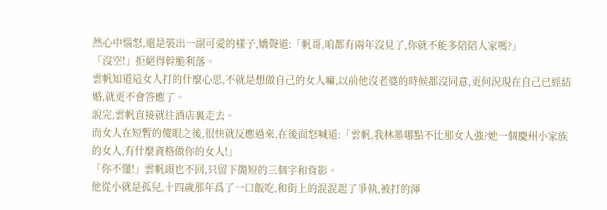然心中惱怒,還是裝出一副可愛的樣子,嬌聲道:「帆哥,咱都有兩年沒見了,你就不能多陪陪人家嗎?」
「沒空!」拒絕得幹脆利落。
雲帆知道這女人打的什麼心思,不就是想做自己的女人嘛,以前他沒老婆的時候都沒同意,更何況現在自己已經結婚,就更不會答應了。
說完,雲帆直接就往酒店裏走去。
而女人在短暫的傻眼之後,很快就反應過來,在後面怒喊道:「雲帆,我林墨哪點不比那女人強?她一個慶州小家族的女人,有什麼資格做你的女人!」
「你不懂!」雲帆頭也不回,只留下簡短的三個字和背影。
他從小就是孤兒,十四歲那年爲了一口飯吃,和街上的混混起了爭執,被打的渾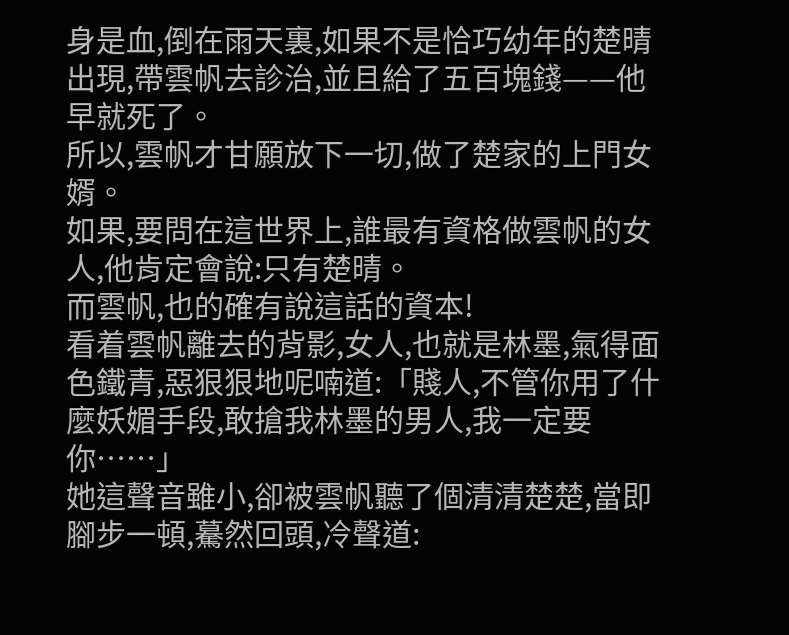身是血,倒在雨天裏,如果不是恰巧幼年的楚晴出現,帶雲帆去診治,並且給了五百塊錢——他早就死了。
所以,雲帆才甘願放下一切,做了楚家的上門女婿。
如果,要問在這世界上,誰最有資格做雲帆的女人,他肯定會說:只有楚晴。
而雲帆,也的確有說這話的資本!
看着雲帆離去的背影,女人,也就是林墨,氣得面色鐵青,惡狠狠地呢喃道:「賤人,不管你用了什麼妖媚手段,敢搶我林墨的男人,我一定要你……」
她這聲音雖小,卻被雲帆聽了個清清楚楚,當即腳步一頓,驀然回頭,冷聲道: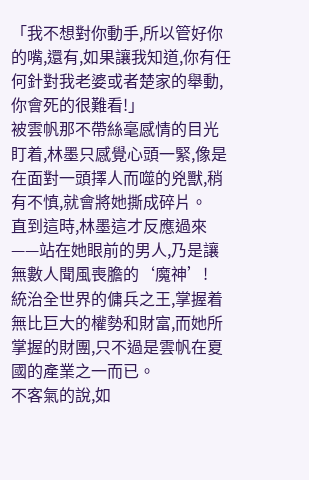「我不想對你動手,所以管好你的嘴,還有,如果讓我知道,你有任何針對我老婆或者楚家的舉動,你會死的很難看!」
被雲帆那不帶絲毫感情的目光盯着,林墨只感覺心頭一緊,像是在面對一頭擇人而噬的兇獸,稍有不慎,就會將她撕成碎片。
直到這時,林墨這才反應過來——站在她眼前的男人,乃是讓無數人聞風喪膽的‘魔神’!
統治全世界的傭兵之王,掌握着無比巨大的權勢和財富,而她所掌握的財團,只不過是雲帆在夏國的產業之一而已。
不客氣的說,如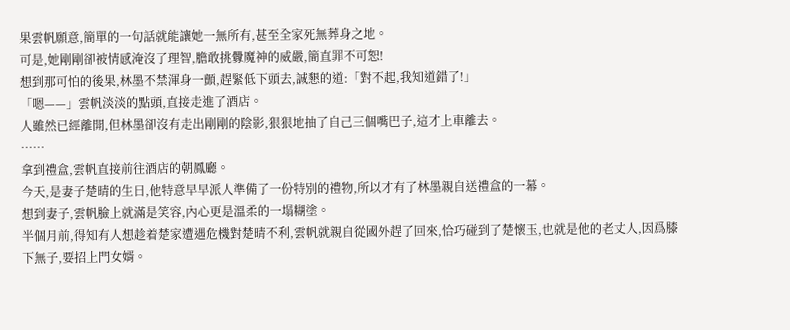果雲帆願意,簡單的一句話就能讓她一無所有,甚至全家死無葬身之地。
可是,她剛剛卻被情感淹沒了理智,膽敢挑釁魔神的威嚴,簡直罪不可恕!
想到那可怕的後果,林墨不禁渾身一顫,趕緊低下頭去,誠懇的道:「對不起,我知道錯了!」
「嗯——」雲帆淡淡的點頭,直接走進了酒店。
人雖然已經離開,但林墨卻沒有走出剛剛的陰影,狠狠地抽了自己三個嘴巴子,這才上車離去。
……
拿到禮盒,雲帆直接前往酒店的朝鳳廳。
今天,是妻子楚晴的生日,他特意早早派人準備了一份特別的禮物,所以才有了林墨親自送禮盒的一幕。
想到妻子,雲帆臉上就滿是笑容,內心更是溫柔的一塌糊塗。
半個月前,得知有人想趁着楚家遭遇危機對楚晴不利,雲帆就親自從國外趕了回來,恰巧碰到了楚懷玉,也就是他的老丈人,因爲膝下無子,要招上門女婿。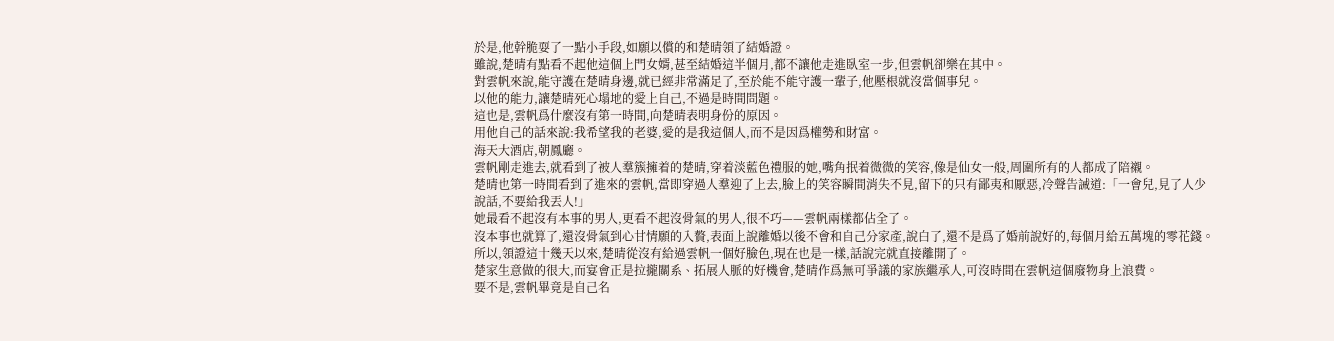於是,他幹脆耍了一點小手段,如願以償的和楚晴領了結婚證。
雖說,楚晴有點看不起他這個上門女婿,甚至結婚這半個月,都不讓他走進臥室一步,但雲帆卻樂在其中。
對雲帆來說,能守護在楚晴身邊,就已經非常滿足了,至於能不能守護一輩子,他壓根就沒當個事兒。
以他的能力,讓楚晴死心塌地的愛上自己,不過是時間問題。
這也是,雲帆爲什麼沒有第一時間,向楚晴表明身份的原因。
用他自己的話來說:我希望我的老婆,愛的是我這個人,而不是因爲權勢和財富。
海天大酒店,朝鳳廳。
雲帆剛走進去,就看到了被人羣簇擁着的楚晴,穿着淡藍色禮服的她,嘴角抿着微微的笑容,像是仙女一般,周圍所有的人都成了陪襯。
楚晴也第一時間看到了進來的雲帆,當即穿過人羣迎了上去,臉上的笑容瞬間消失不見,留下的只有鄙夷和厭惡,冷聲告誡道:「一會兒,見了人少說話,不要給我丟人!」
她最看不起沒有本事的男人,更看不起沒骨氣的男人,很不巧——雲帆兩樣都佔全了。
沒本事也就算了,還沒骨氣到心甘情願的入贅,表面上說離婚以後不會和自己分家產,說白了,還不是爲了婚前說好的,每個月給五萬塊的零花錢。
所以,領證這十幾天以來,楚晴從沒有給過雲帆一個好臉色,現在也是一樣,話說完就直接離開了。
楚家生意做的很大,而宴會正是拉攏關系、拓展人脈的好機會,楚晴作爲無可爭議的家族繼承人,可沒時間在雲帆這個廢物身上浪費。
要不是,雲帆畢竟是自己名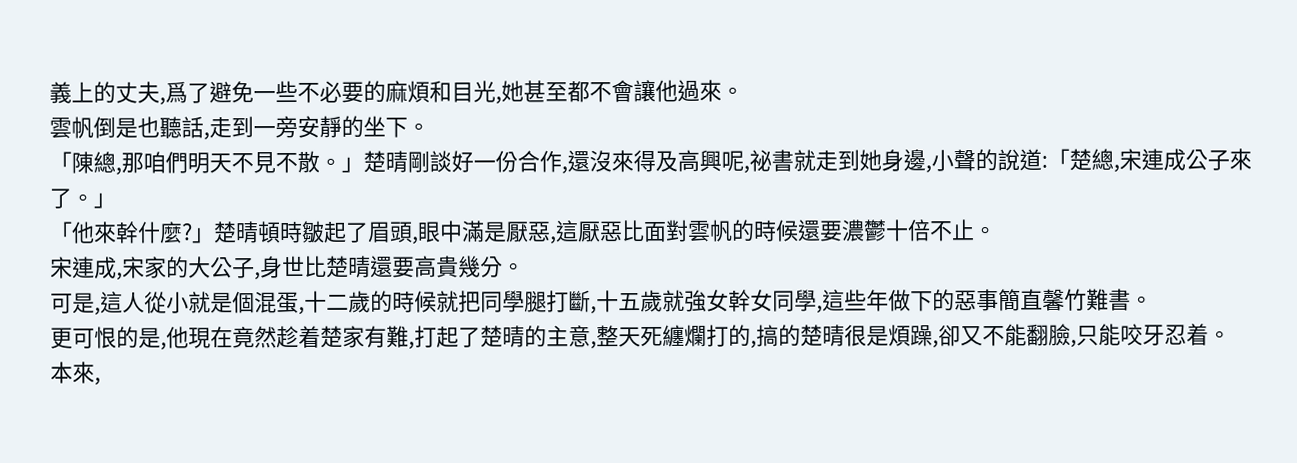義上的丈夫,爲了避免一些不必要的麻煩和目光,她甚至都不會讓他過來。
雲帆倒是也聽話,走到一旁安靜的坐下。
「陳總,那咱們明天不見不散。」楚晴剛談好一份合作,還沒來得及高興呢,祕書就走到她身邊,小聲的說道:「楚總,宋連成公子來了。」
「他來幹什麼?」楚晴頓時皺起了眉頭,眼中滿是厭惡,這厭惡比面對雲帆的時候還要濃鬱十倍不止。
宋連成,宋家的大公子,身世比楚晴還要高貴幾分。
可是,這人從小就是個混蛋,十二歲的時候就把同學腿打斷,十五歲就強女幹女同學,這些年做下的惡事簡直馨竹難書。
更可恨的是,他現在竟然趁着楚家有難,打起了楚晴的主意,整天死纏爛打的,搞的楚晴很是煩躁,卻又不能翻臉,只能咬牙忍着。
本來,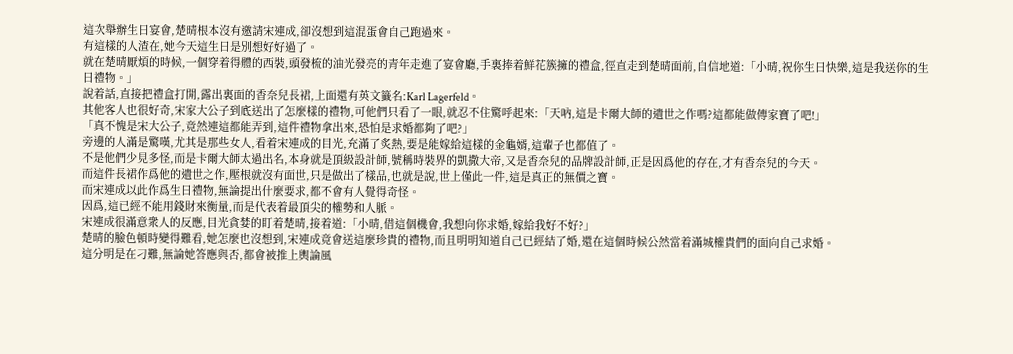這次舉辦生日宴會,楚晴根本沒有邀請宋連成,卻沒想到這混蛋會自己跑過來。
有這樣的人渣在,她今天這生日是別想好好過了。
就在楚晴厭煩的時候,一個穿着得體的西裝,頭發梳的油光發亮的青年走進了宴會廳,手裏捧着鮮花簇擁的禮盒,徑直走到楚晴面前,自信地道:「小晴,祝你生日快樂,這是我送你的生日禮物。」
說着話,直接把禮盒打開,露出裏面的香奈兒長裙,上面還有英文籤名:Karl Lagerfeld。
其他客人也很好奇,宋家大公子到底送出了怎麼樣的禮物,可他們只看了一眼,就忍不住驚呼起來:「天吶,這是卡爾大師的遺世之作嗎?這都能做傳家寶了吧!」
「真不愧是宋大公子,竟然連這都能弄到,這件禮物拿出來,恐怕是求婚都夠了吧?」
旁邊的人滿是驚嘆,尤其是那些女人,看着宋連成的目光,充滿了炙熱,要是能嫁給這樣的金龜婿,這輩子也都值了。
不是他們少見多怪,而是卡爾大師太過出名,本身就是頂級設計師,號稱時裝界的凱撒大帝,又是香奈兒的品牌設計師,正是因爲他的存在,才有香奈兒的今天。
而這件長裙作爲他的遺世之作,壓根就沒有面世,只是做出了樣品,也就是說,世上僅此一件,這是真正的無價之寶。
而宋連成以此作爲生日禮物,無論提出什麼要求,都不會有人覺得奇怪。
因爲,這已經不能用錢財來衡量,而是代表着最頂尖的權勢和人脈。
宋連成很滿意衆人的反應,目光貪婪的盯着楚晴,接着道:「小晴,借這個機會,我想向你求婚,嫁給我好不好?」
楚晴的臉色頓時變得難看,她怎麼也沒想到,宋連成竟會送這麼珍貴的禮物,而且明明知道自己已經結了婚,還在這個時候公然當着滿城權貴們的面向自己求婚。
這分明是在刁難,無論她答應與否,都會被推上輿論風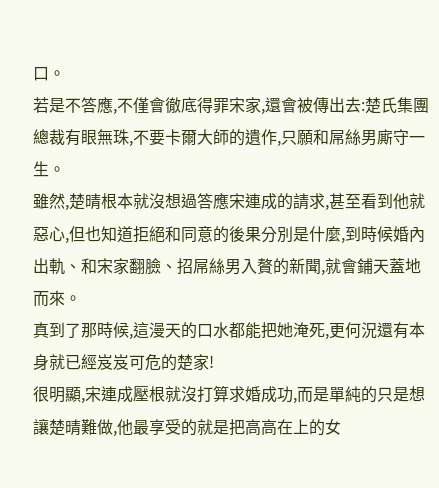口。
若是不答應,不僅會徹底得罪宋家,還會被傳出去:楚氏集團總裁有眼無珠,不要卡爾大師的遺作,只願和屌絲男廝守一生。
雖然,楚晴根本就沒想過答應宋連成的請求,甚至看到他就惡心,但也知道拒絕和同意的後果分別是什麼,到時候婚內出軌、和宋家翻臉、招屌絲男入贅的新聞,就會鋪天蓋地而來。
真到了那時候,這漫天的口水都能把她淹死,更何況還有本身就已經岌岌可危的楚家!
很明顯,宋連成壓根就沒打算求婚成功,而是單純的只是想讓楚晴難做,他最享受的就是把高高在上的女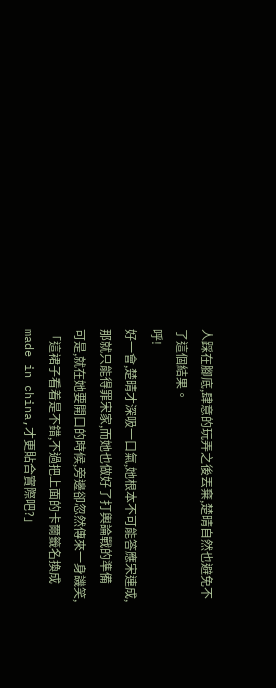人踩在腳底,肆意的玩弄之後丟棄,楚晴自然也避免不了這個結果。
呼!
好一會,楚晴才深吸一口氣,她根本不可能答應宋連成,那就只能得罪宋家,而她也做好了打輿論戰的準備
可是,就在她要開口的時候,旁邊卻忽然傳來一身譏笑,「這裙子看着是不錯,不過把上面的卡爾籤名換成made in china,才更貼合實際吧?」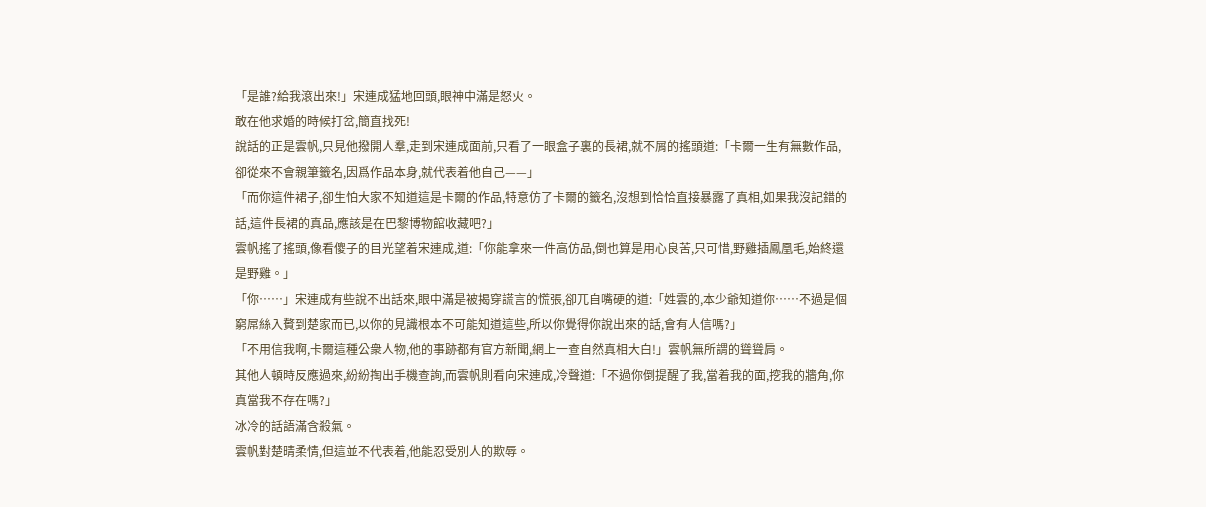「是誰?給我滾出來!」宋連成猛地回頭,眼神中滿是怒火。
敢在他求婚的時候打岔,簡直找死!
說話的正是雲帆,只見他撥開人羣,走到宋連成面前,只看了一眼盒子裏的長裙,就不屑的搖頭道:「卡爾一生有無數作品,卻從來不會親筆籤名,因爲作品本身,就代表着他自己——」
「而你這件裙子,卻生怕大家不知道這是卡爾的作品,特意仿了卡爾的籤名,沒想到恰恰直接暴露了真相,如果我沒記錯的話,這件長裙的真品,應該是在巴黎博物館收藏吧?」
雲帆搖了搖頭,像看傻子的目光望着宋連成,道:「你能拿來一件高仿品,倒也算是用心良苦,只可惜,野雞插鳳凰毛,始終還是野雞。」
「你……」宋連成有些說不出話來,眼中滿是被揭穿謊言的慌張,卻兀自嘴硬的道:「姓雲的,本少爺知道你……不過是個窮屌絲入贅到楚家而已,以你的見識根本不可能知道這些,所以你覺得你說出來的話,會有人信嗎?」
「不用信我啊,卡爾這種公衆人物,他的事跡都有官方新聞,網上一查自然真相大白!」雲帆無所謂的聳聳肩。
其他人頓時反應過來,紛紛掏出手機查詢,而雲帆則看向宋連成,冷聲道:「不過你倒提醒了我,當着我的面,挖我的牆角,你真當我不存在嗎?」
冰冷的話語滿含殺氣。
雲帆對楚晴柔情,但這並不代表着,他能忍受別人的欺辱。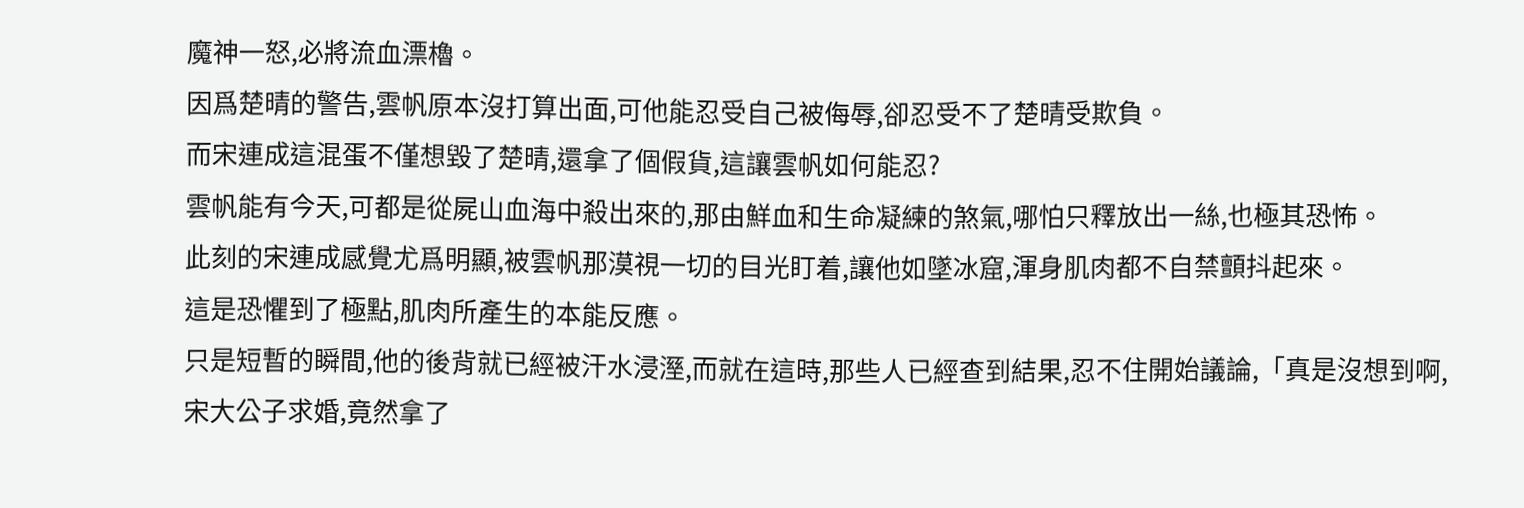魔神一怒,必將流血漂櫓。
因爲楚晴的警告,雲帆原本沒打算出面,可他能忍受自己被侮辱,卻忍受不了楚晴受欺負。
而宋連成這混蛋不僅想毀了楚晴,還拿了個假貨,這讓雲帆如何能忍?
雲帆能有今天,可都是從屍山血海中殺出來的,那由鮮血和生命凝練的煞氣,哪怕只釋放出一絲,也極其恐怖。
此刻的宋連成感覺尤爲明顯,被雲帆那漠視一切的目光盯着,讓他如墜冰窟,渾身肌肉都不自禁顫抖起來。
這是恐懼到了極點,肌肉所產生的本能反應。
只是短暫的瞬間,他的後背就已經被汗水浸溼,而就在這時,那些人已經查到結果,忍不住開始議論,「真是沒想到啊,宋大公子求婚,竟然拿了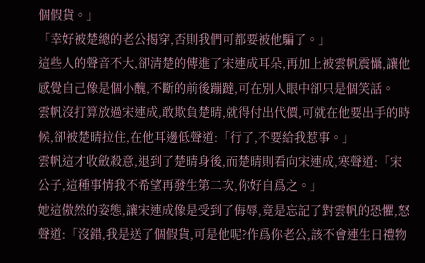個假貨。」
「幸好被楚總的老公揭穿,否則我們可都要被他騙了。」
這些人的聲音不大,卻清楚的傳進了宋連成耳朵,再加上被雲帆震懾,讓他感覺自己像是個小醜,不斷的前後蹦躂,可在別人眼中卻只是個笑話。
雲帆沒打算放過宋連成,敢欺負楚晴,就得付出代價,可就在他要出手的時候,卻被楚晴拉住,在他耳邊低聲道:「行了,不要給我惹事。」
雲帆這才收斂殺意,退到了楚晴身後,而楚晴則看向宋連成,寒聲道:「宋公子,這種事情我不希望再發生第二次,你好自爲之。」
她這傲然的姿態,讓宋連成像是受到了侮辱,竟是忘記了對雲帆的恐懼,怒聲道:「沒錯,我是送了個假貨,可是他呢?作爲你老公,該不會連生日禮物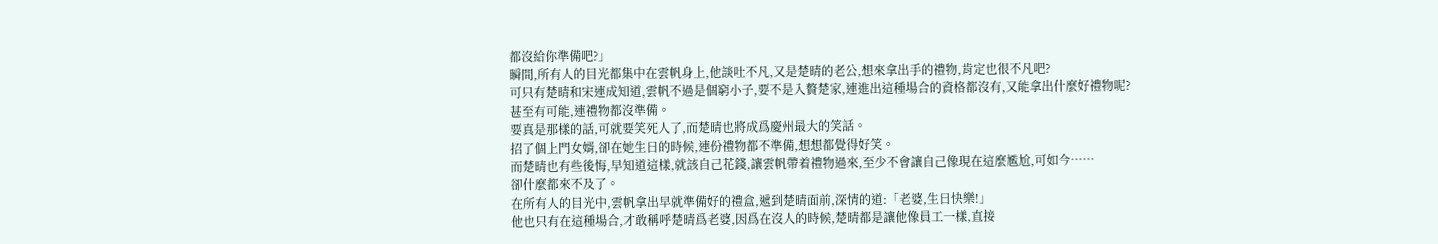都沒給你準備吧?」
瞬間,所有人的目光都集中在雲帆身上,他談吐不凡,又是楚晴的老公,想來拿出手的禮物,肯定也很不凡吧?
可只有楚晴和宋連成知道,雲帆不過是個窮小子,要不是入贅楚家,連進出這種場合的資格都沒有,又能拿出什麼好禮物呢?
甚至有可能,連禮物都沒準備。
要真是那樣的話,可就要笑死人了,而楚晴也將成爲慶州最大的笑話。
招了個上門女婿,卻在她生日的時候,連份禮物都不準備,想想都覺得好笑。
而楚晴也有些後悔,早知道這樣,就該自己花錢,讓雲帆帶着禮物過來,至少不會讓自己像現在這麼尷尬,可如今……
卻什麼都來不及了。
在所有人的目光中,雲帆拿出早就準備好的禮盒,遞到楚晴面前,深情的道:「老婆,生日快樂!」
他也只有在這種場合,才敢稱呼楚晴爲老婆,因爲在沒人的時候,楚晴都是讓他像員工一樣,直接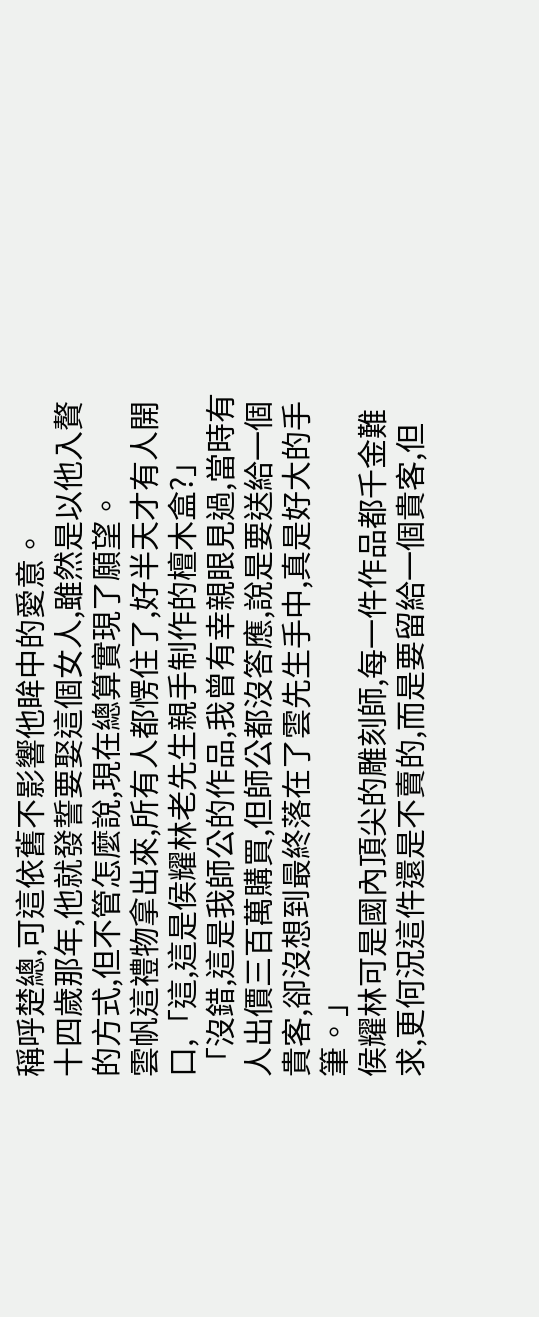稱呼楚總,可這依舊不影響他眸中的愛意。
十四歲那年,他就發誓要娶這個女人,雖然是以他入贅的方式,但不管怎麼說,現在總算實現了願望。
雲帆這禮物拿出來,所有人都愣住了,好半天才有人開口,「這,這是侯耀林老先生親手制作的檀木盒?」
「沒錯,這是我師公的作品,我曾有幸親眼見過,當時有人出價三百萬購買,但師公都沒答應,說是要送給一個貴客,卻沒想到最終落在了雲先生手中,真是好大的手筆。」
侯耀林可是國內頂尖的雕刻師,每一件作品都千金難求,更何況這件還是不賣的,而是要留給一個貴客,但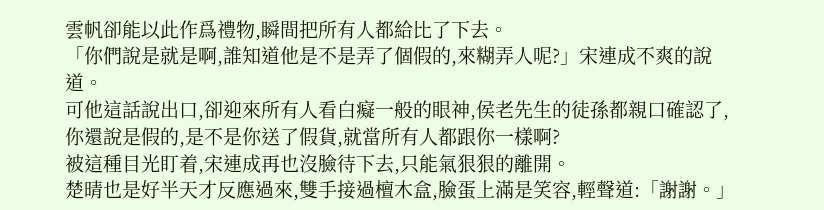雲帆卻能以此作爲禮物,瞬間把所有人都給比了下去。
「你們說是就是啊,誰知道他是不是弄了個假的,來糊弄人呢?」宋連成不爽的說道。
可他這話說出口,卻迎來所有人看白癡一般的眼神,侯老先生的徒孫都親口確認了,你還說是假的,是不是你送了假貨,就當所有人都跟你一樣啊?
被這種目光盯着,宋連成再也沒臉待下去,只能氣狠狠的離開。
楚晴也是好半天才反應過來,雙手接過檀木盒,臉蛋上滿是笑容,輕聲道:「謝謝。」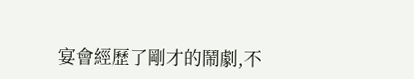宴會經歷了剛才的鬧劇,不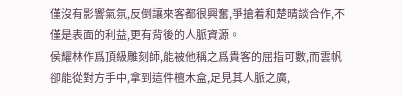僅沒有影響氣氛,反倒讓來客都很興奮,爭搶着和楚晴談合作,不僅是表面的利益,更有背後的人脈資源。
侯耀林作爲頂級雕刻師,能被他稱之爲貴客的屈指可數,而雲帆卻能從對方手中,拿到這件檀木盒,足見其人脈之廣,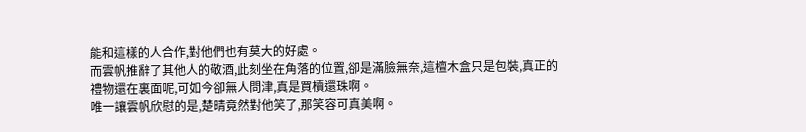能和這樣的人合作,對他們也有莫大的好處。
而雲帆推辭了其他人的敬酒,此刻坐在角落的位置,卻是滿臉無奈,這檀木盒只是包裝,真正的禮物還在裏面呢,可如今卻無人問津,真是買櫝還珠啊。
唯一讓雲帆欣慰的是,楚晴竟然對他笑了,那笑容可真美啊。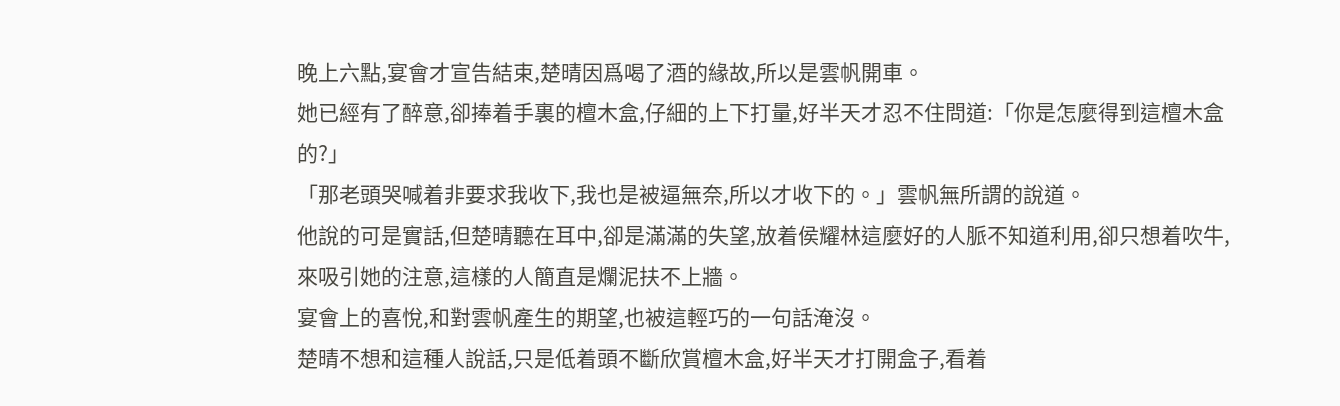晚上六點,宴會才宣告結束,楚晴因爲喝了酒的緣故,所以是雲帆開車。
她已經有了醉意,卻捧着手裏的檀木盒,仔細的上下打量,好半天才忍不住問道:「你是怎麼得到這檀木盒的?」
「那老頭哭喊着非要求我收下,我也是被逼無奈,所以才收下的。」雲帆無所謂的說道。
他說的可是實話,但楚晴聽在耳中,卻是滿滿的失望,放着侯耀林這麼好的人脈不知道利用,卻只想着吹牛,來吸引她的注意,這樣的人簡直是爛泥扶不上牆。
宴會上的喜悅,和對雲帆產生的期望,也被這輕巧的一句話淹沒。
楚晴不想和這種人說話,只是低着頭不斷欣賞檀木盒,好半天才打開盒子,看着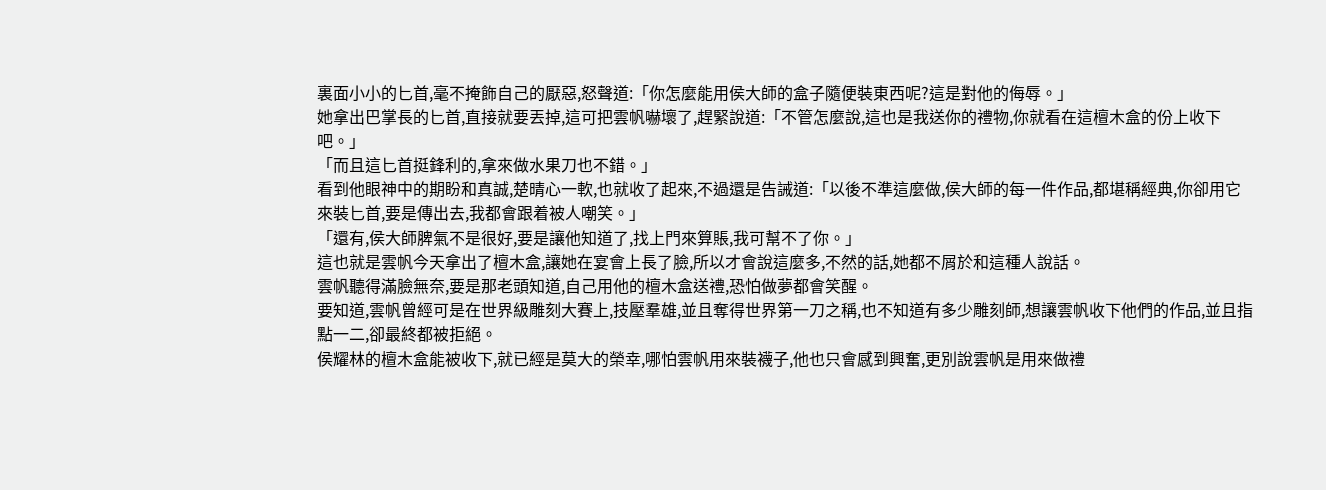裏面小小的匕首,毫不掩飾自己的厭惡,怒聲道:「你怎麼能用侯大師的盒子隨便裝東西呢?這是對他的侮辱。」
她拿出巴掌長的匕首,直接就要丟掉,這可把雲帆嚇壞了,趕緊說道:「不管怎麼說,這也是我送你的禮物,你就看在這檀木盒的份上收下吧。」
「而且這匕首挺鋒利的,拿來做水果刀也不錯。」
看到他眼神中的期盼和真誠,楚晴心一軟,也就收了起來,不過還是告誡道:「以後不準這麼做,侯大師的每一件作品,都堪稱經典,你卻用它來裝匕首,要是傳出去,我都會跟着被人嘲笑。」
「還有,侯大師脾氣不是很好,要是讓他知道了,找上門來算賬,我可幫不了你。」
這也就是雲帆今天拿出了檀木盒,讓她在宴會上長了臉,所以才會說這麼多,不然的話,她都不屑於和這種人說話。
雲帆聽得滿臉無奈,要是那老頭知道,自己用他的檀木盒送禮,恐怕做夢都會笑醒。
要知道,雲帆曾經可是在世界級雕刻大賽上,技壓羣雄,並且奪得世界第一刀之稱,也不知道有多少雕刻師,想讓雲帆收下他們的作品,並且指點一二,卻最終都被拒絕。
侯耀林的檀木盒能被收下,就已經是莫大的榮幸,哪怕雲帆用來裝襪子,他也只會感到興奮,更別說雲帆是用來做禮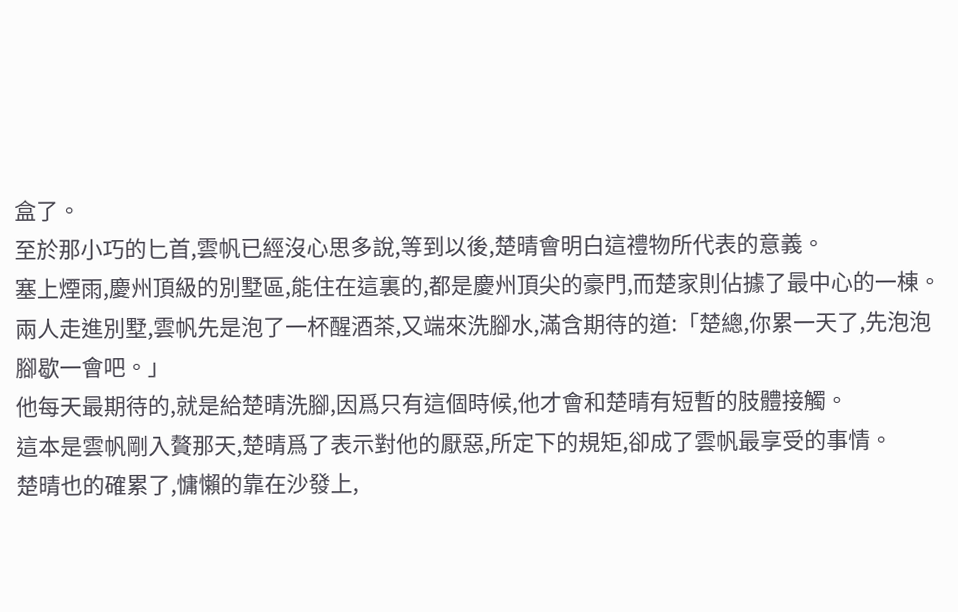盒了。
至於那小巧的匕首,雲帆已經沒心思多說,等到以後,楚晴會明白這禮物所代表的意義。
塞上煙雨,慶州頂級的別墅區,能住在這裏的,都是慶州頂尖的豪門,而楚家則佔據了最中心的一棟。
兩人走進別墅,雲帆先是泡了一杯醒酒茶,又端來洗腳水,滿含期待的道:「楚總,你累一天了,先泡泡腳歇一會吧。」
他每天最期待的,就是給楚晴洗腳,因爲只有這個時候,他才會和楚晴有短暫的肢體接觸。
這本是雲帆剛入贅那天,楚晴爲了表示對他的厭惡,所定下的規矩,卻成了雲帆最享受的事情。
楚晴也的確累了,慵懶的靠在沙發上,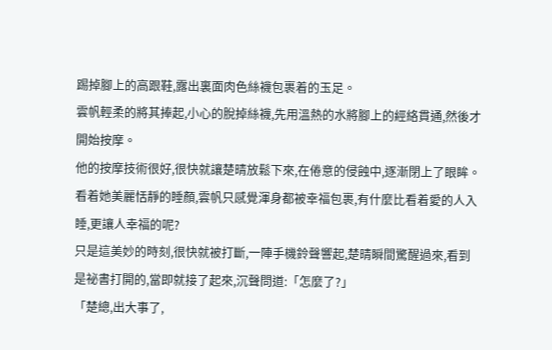踢掉腳上的高跟鞋,露出裏面肉色絲襪包裹着的玉足。
雲帆輕柔的將其捧起,小心的脫掉絲襪,先用溫熱的水將腳上的經絡貫通,然後才開始按摩。
他的按摩技術很好,很快就讓楚晴放鬆下來,在倦意的侵蝕中,逐漸閉上了眼眸。
看着她美麗恬靜的睡顏,雲帆只感覺渾身都被幸福包裹,有什麼比看着愛的人入睡,更讓人幸福的呢?
只是這美妙的時刻,很快就被打斷,一陣手機鈴聲響起,楚晴瞬間驚醒過來,看到是祕書打開的,當即就接了起來,沉聲問道:「怎麼了?」
「楚總,出大事了,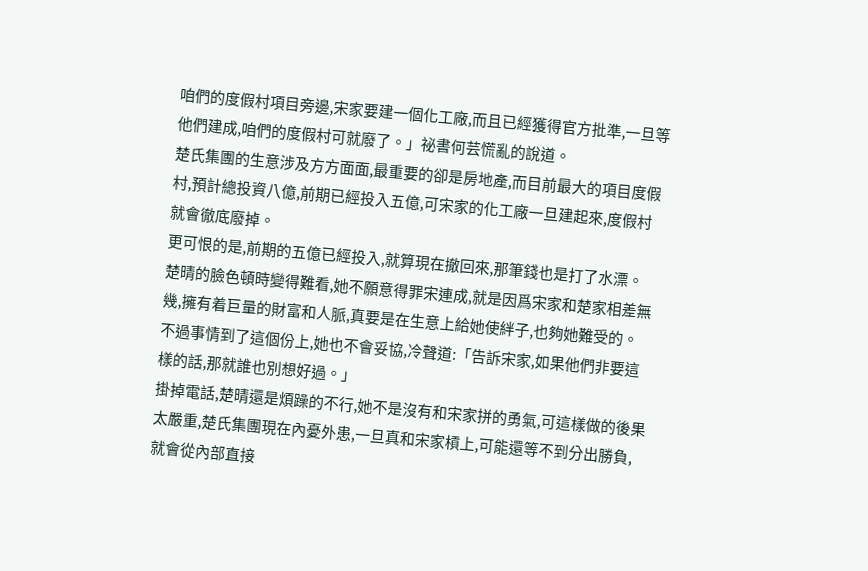咱們的度假村項目旁邊,宋家要建一個化工廠,而且已經獲得官方批準,一旦等他們建成,咱們的度假村可就廢了。」祕書何芸慌亂的說道。
楚氏集團的生意涉及方方面面,最重要的卻是房地產,而目前最大的項目度假村,預計總投資八億,前期已經投入五億,可宋家的化工廠一旦建起來,度假村就會徹底廢掉。
更可恨的是,前期的五億已經投入,就算現在撤回來,那筆錢也是打了水漂。
楚晴的臉色頓時變得難看,她不願意得罪宋連成,就是因爲宋家和楚家相差無幾,擁有着巨量的財富和人脈,真要是在生意上給她使絆子,也夠她難受的。
不過事情到了這個份上,她也不會妥協,冷聲道:「告訴宋家,如果他們非要這樣的話,那就誰也別想好過。」
掛掉電話,楚晴還是煩躁的不行,她不是沒有和宋家拼的勇氣,可這樣做的後果太嚴重,楚氏集團現在內憂外患,一旦真和宋家槓上,可能還等不到分出勝負,就會從內部直接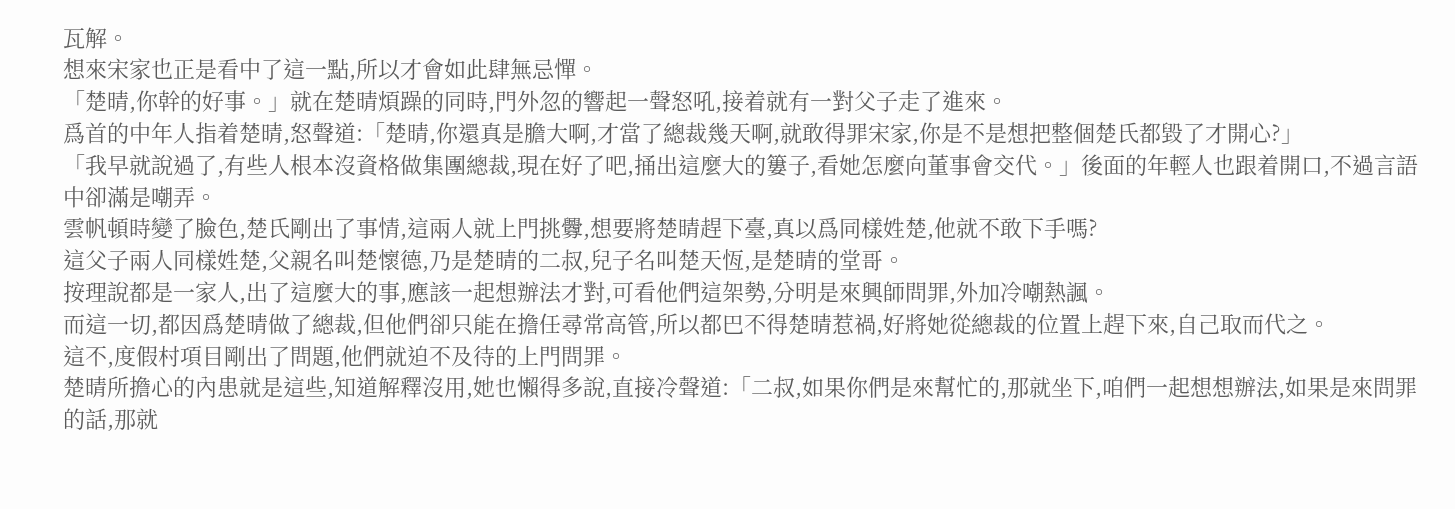瓦解。
想來宋家也正是看中了這一點,所以才會如此肆無忌憚。
「楚晴,你幹的好事。」就在楚晴煩躁的同時,門外忽的響起一聲怒吼,接着就有一對父子走了進來。
爲首的中年人指着楚晴,怒聲道:「楚晴,你還真是膽大啊,才當了總裁幾天啊,就敢得罪宋家,你是不是想把整個楚氏都毀了才開心?」
「我早就說過了,有些人根本沒資格做集團總裁,現在好了吧,捅出這麼大的簍子,看她怎麼向董事會交代。」後面的年輕人也跟着開口,不過言語中卻滿是嘲弄。
雲帆頓時變了臉色,楚氏剛出了事情,這兩人就上門挑釁,想要將楚晴趕下臺,真以爲同樣姓楚,他就不敢下手嗎?
這父子兩人同樣姓楚,父親名叫楚懷德,乃是楚晴的二叔,兒子名叫楚天恆,是楚晴的堂哥。
按理說都是一家人,出了這麼大的事,應該一起想辦法才對,可看他們這架勢,分明是來興師問罪,外加冷嘲熱諷。
而這一切,都因爲楚晴做了總裁,但他們卻只能在擔任尋常高管,所以都巴不得楚晴惹禍,好將她從總裁的位置上趕下來,自己取而代之。
這不,度假村項目剛出了問題,他們就迫不及待的上門問罪。
楚晴所擔心的內患就是這些,知道解釋沒用,她也懶得多說,直接冷聲道:「二叔,如果你們是來幫忙的,那就坐下,咱們一起想想辦法,如果是來問罪的話,那就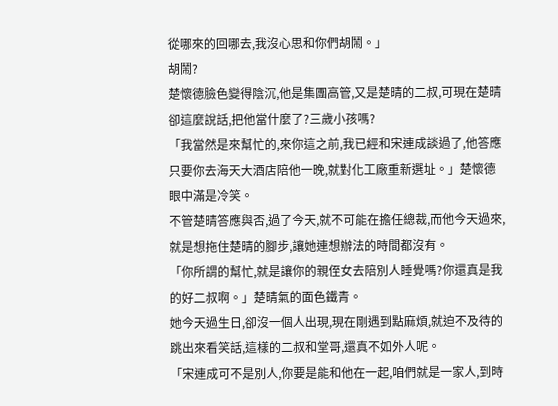從哪來的回哪去,我沒心思和你們胡鬧。」
胡鬧?
楚懷德臉色變得陰沉,他是集團高管,又是楚晴的二叔,可現在楚晴卻這麼說話,把他當什麼了?三歲小孩嗎?
「我當然是來幫忙的,來你這之前,我已經和宋連成談過了,他答應只要你去海天大酒店陪他一晚,就對化工廠重新選址。」楚懷德眼中滿是冷笑。
不管楚晴答應與否,過了今天,就不可能在擔任總裁,而他今天過來,就是想拖住楚晴的腳步,讓她連想辦法的時間都沒有。
「你所謂的幫忙,就是讓你的親侄女去陪別人睡覺嗎?你還真是我的好二叔啊。」楚晴氣的面色鐵青。
她今天過生日,卻沒一個人出現,現在剛遇到點麻煩,就迫不及待的跳出來看笑話,這樣的二叔和堂哥,還真不如外人呢。
「宋連成可不是別人,你要是能和他在一起,咱們就是一家人,到時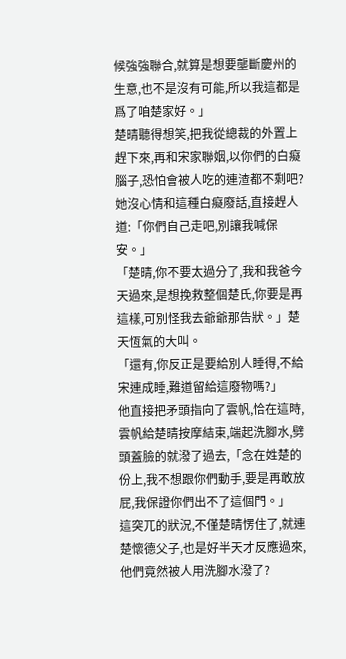候強強聯合,就算是想要壟斷慶州的生意,也不是沒有可能,所以我這都是爲了咱楚家好。」
楚晴聽得想笑,把我從總裁的外置上趕下來,再和宋家聯姻,以你們的白癡腦子,恐怕會被人吃的連渣都不剩吧?
她沒心情和這種白癡廢話,直接趕人道:「你們自己走吧,別讓我喊保安。」
「楚晴,你不要太過分了,我和我爸今天過來,是想挽救整個楚氏,你要是再這樣,可別怪我去爺爺那告狀。」楚天恆氣的大叫。
「還有,你反正是要給別人睡得,不給宋連成睡,難道留給這廢物嗎?」
他直接把矛頭指向了雲帆,恰在這時,雲帆給楚晴按摩結束,端起洗腳水,劈頭蓋臉的就潑了過去,「念在姓楚的份上,我不想跟你們動手,要是再敢放屁,我保證你們出不了這個門。」
這突兀的狀況,不僅楚晴愣住了,就連楚懷德父子,也是好半天才反應過來,他們竟然被人用洗腳水潑了?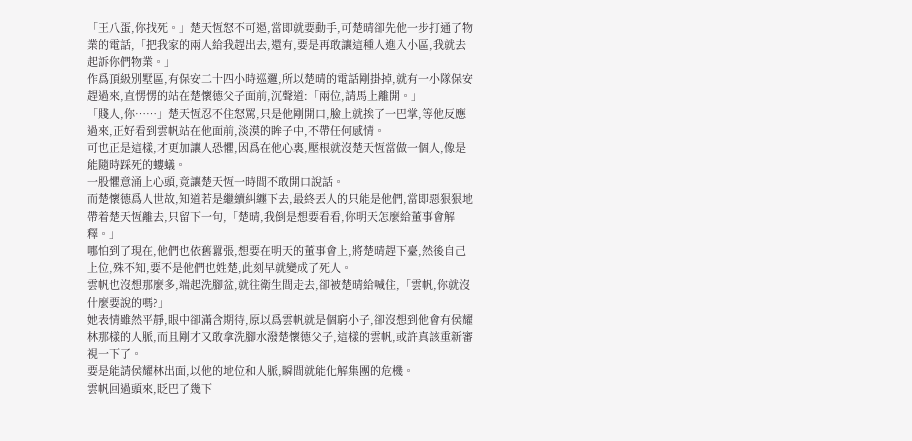「王八蛋,你找死。」楚天恆怒不可遏,當即就要動手,可楚晴卻先他一步打通了物業的電話,「把我家的兩人給我趕出去,還有,要是再敢讓這種人進入小區,我就去起訴你們物業。」
作爲頂級別墅區,有保安二十四小時巡邏,所以楚晴的電話剛掛掉,就有一小隊保安趕過來,直愣愣的站在楚懷德父子面前,沉聲道:「兩位,請馬上離開。」
「賤人,你……」楚天恆忍不住怒罵,只是他剛開口,臉上就挨了一巴掌,等他反應過來,正好看到雲帆站在他面前,淡漠的眸子中,不帶任何感情。
可也正是這樣,才更加讓人恐懼,因爲在他心裏,壓根就沒楚天恆當做一個人,像是能隨時踩死的螻蟻。
一股懼意涌上心頭,竟讓楚天恆一時間不敢開口說話。
而楚懷德爲人世故,知道若是繼續糾纏下去,最終丟人的只能是他們,當即惡狠狠地帶着楚天恆離去,只留下一句,「楚晴,我倒是想要看看,你明天怎麼給董事會解釋。」
哪怕到了現在,他們也依舊囂張,想要在明天的董事會上,將楚晴趕下臺,然後自己上位,殊不知,要不是他們也姓楚,此刻早就變成了死人。
雲帆也沒想那麼多,端起洗腳盆,就往衛生間走去,卻被楚晴給喊住,「雲帆,你就沒什麼要說的嗎?」
她表情雖然平靜,眼中卻滿含期待,原以爲雲帆就是個窮小子,卻沒想到他會有侯耀林那樣的人脈,而且剛才又敢拿洗腳水潑楚懷德父子,這樣的雲帆,或許真該重新審視一下了。
要是能請侯耀林出面,以他的地位和人脈,瞬間就能化解集團的危機。
雲帆回過頭來,眨巴了幾下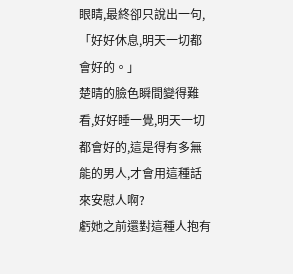眼睛,最終卻只說出一句,「好好休息,明天一切都會好的。」
楚晴的臉色瞬間變得難看,好好睡一覺,明天一切都會好的,這是得有多無能的男人,才會用這種話來安慰人啊?
虧她之前還對這種人抱有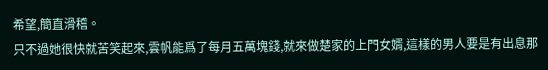希望,簡直滑稽。
只不過她很快就苦笑起來,雲帆能爲了每月五萬塊錢,就來做楚家的上門女婿,這樣的男人要是有出息那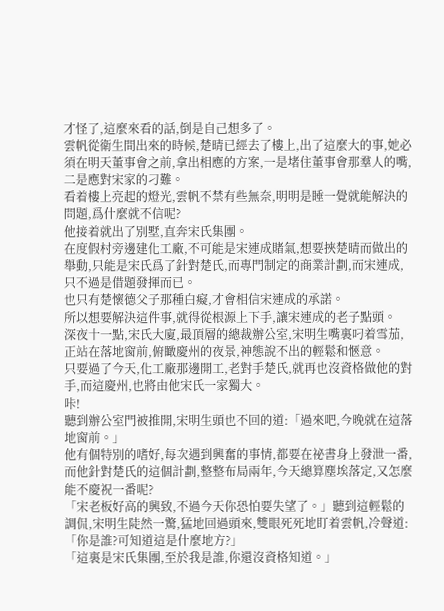才怪了,這麼來看的話,倒是自己想多了。
雲帆從衛生間出來的時候,楚晴已經去了樓上,出了這麼大的事,她必須在明天董事會之前,拿出相應的方案,一是堵住董事會那羣人的嘴,二是應對宋家的刁難。
看着樓上亮起的燈光,雲帆不禁有些無奈,明明是睡一覺就能解決的問題,爲什麼就不信呢?
他接着就出了別墅,直奔宋氏集團。
在度假村旁邊建化工廠,不可能是宋連成賭氣,想要挾楚晴而做出的舉動,只能是宋氏爲了針對楚氏,而專門制定的商業計劃,而宋連成,只不過是借題發揮而已。
也只有楚懷德父子那種白癡,才會相信宋連成的承諾。
所以想要解決這件事,就得從根源上下手,讓宋連成的老子點頭。
深夜十一點,宋氏大廈,最頂層的總裁辦公室,宋明生嘴裏叼着雪茄,正站在落地窗前,俯瞰慶州的夜景,神態說不出的輕鬆和愜意。
只要過了今天,化工廠那邊開工,老對手楚氏,就再也沒資格做他的對手,而這慶州,也將由他宋氏一家獨大。
咔!
聽到辦公室門被推開,宋明生頭也不回的道:「過來吧,今晚就在這落地窗前。」
他有個特別的嗜好,每次遇到興奮的事情,都要在祕書身上發泄一番,而他針對楚氏的這個計劃,整整布局兩年,今天總算塵埃落定,又怎麼能不慶祝一番呢?
「宋老板好高的興致,不過今天你恐怕要失望了。」聽到這輕鬆的調侃,宋明生陡然一驚,猛地回過頭來,雙眼死死地盯着雲帆,冷聲道:「你是誰?可知道這是什麼地方?」
「這裏是宋氏集團,至於我是誰,你還沒資格知道。」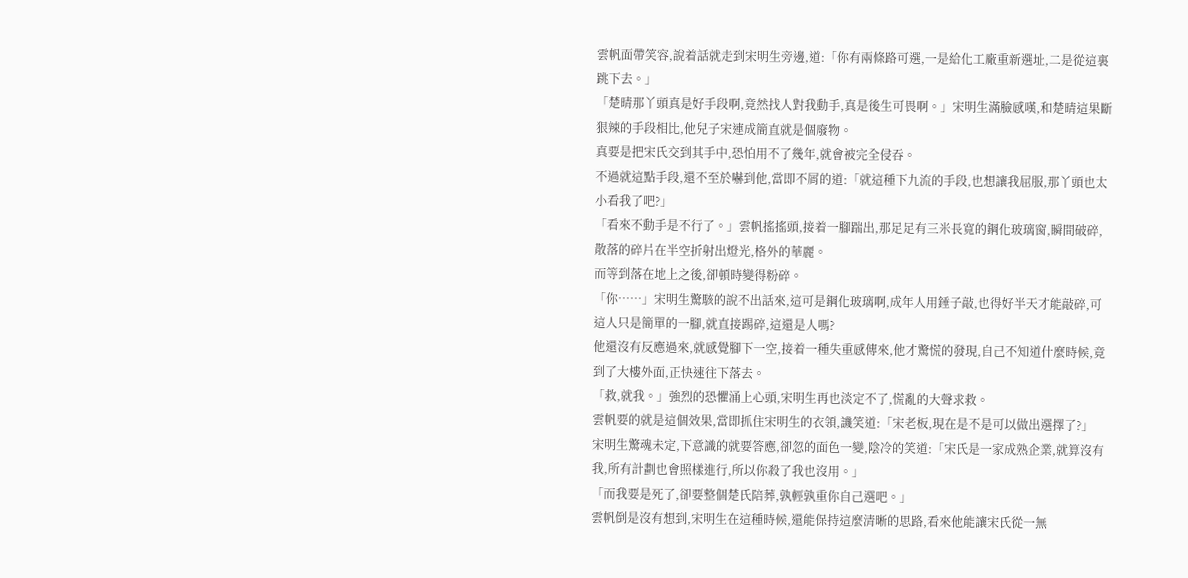雲帆面帶笑容,說着話就走到宋明生旁邊,道:「你有兩條路可選,一是給化工廠重新選址,二是從這裏跳下去。」
「楚晴那丫頭真是好手段啊,竟然找人對我動手,真是後生可畏啊。」宋明生滿臉感嘆,和楚晴這果斷狠辣的手段相比,他兒子宋連成簡直就是個廢物。
真要是把宋氏交到其手中,恐怕用不了幾年,就會被完全侵吞。
不過就這點手段,還不至於嚇到他,當即不屑的道:「就這種下九流的手段,也想讓我屈服,那丫頭也太小看我了吧?」
「看來不動手是不行了。」雲帆搖搖頭,接着一腳踹出,那足足有三米長寬的鋼化玻璃窗,瞬間破碎,散落的碎片在半空折射出燈光,格外的華麗。
而等到落在地上之後,卻頓時變得粉碎。
「你……」宋明生驚駭的說不出話來,這可是鋼化玻璃啊,成年人用錘子敲,也得好半天才能敲碎,可這人只是簡單的一腳,就直接踢碎,這還是人嗎?
他還沒有反應過來,就感覺腳下一空,接着一種失重感傳來,他才驚慌的發現,自己不知道什麼時候,竟到了大樓外面,正快速往下落去。
「救,就我。」強烈的恐懼涌上心頭,宋明生再也淡定不了,慌亂的大聲求救。
雲帆要的就是這個效果,當即抓住宋明生的衣領,譏笑道:「宋老板,現在是不是可以做出選擇了?」
宋明生驚魂未定,下意識的就要答應,卻忽的面色一變,陰冷的笑道:「宋氏是一家成熟企業,就算沒有我,所有計劃也會照樣進行,所以你殺了我也沒用。」
「而我要是死了,卻要整個楚氏陪葬,孰輕孰重你自己選吧。」
雲帆倒是沒有想到,宋明生在這種時候,還能保持這麼清晰的思路,看來他能讓宋氏從一無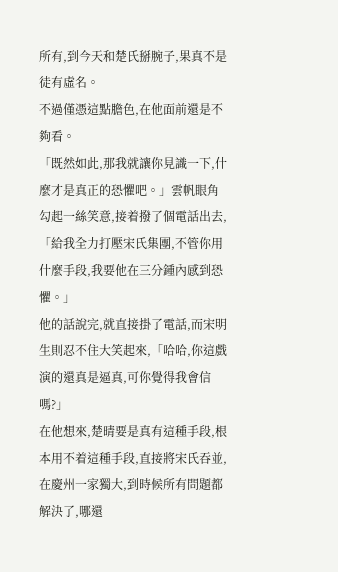所有,到今天和楚氏掰腕子,果真不是徒有虛名。
不過僅憑這點膽色,在他面前還是不夠看。
「既然如此,那我就讓你見識一下,什麼才是真正的恐懼吧。」雲帆眼角勾起一絲笑意,接着撥了個電話出去,「給我全力打壓宋氏集團,不管你用什麼手段,我要他在三分鍾內感到恐懼。」
他的話說完,就直接掛了電話,而宋明生則忍不住大笑起來,「哈哈,你這戲演的還真是逼真,可你覺得我會信嗎?」
在他想來,楚晴要是真有這種手段,根本用不着這種手段,直接將宋氏吞並,在慶州一家獨大,到時候所有問題都解決了,哪還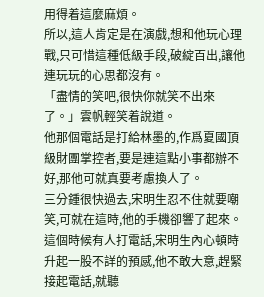用得着這麼麻煩。
所以,這人肯定是在演戲,想和他玩心理戰,只可惜這種低級手段,破綻百出,讓他連玩玩的心思都沒有。
「盡情的笑吧,很快你就笑不出來了。」雲帆輕笑着說道。
他那個電話是打給林墨的,作爲夏國頂級財團掌控者,要是連這點小事都辦不好,那他可就真要考慮換人了。
三分鍾很快過去,宋明生忍不住就要嘲笑,可就在這時,他的手機卻響了起來。
這個時候有人打電話,宋明生內心頓時升起一股不詳的預感,他不敢大意,趕緊接起電話,就聽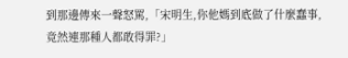到那邊傳來一聲怒罵,「宋明生,你他媽到底做了什麼蠢事,竟然連那種人都敢得罪?」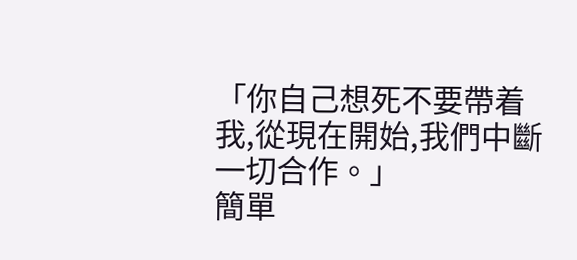「你自己想死不要帶着我,從現在開始,我們中斷一切合作。」
簡單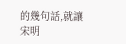的幾句話,就讓宋明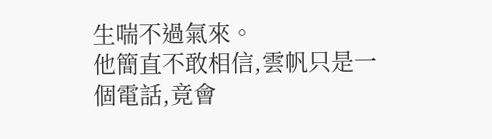生喘不過氣來。
他簡直不敢相信,雲帆只是一個電話,竟會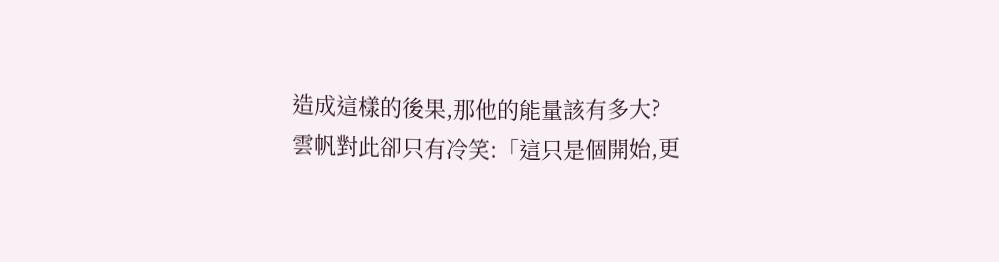造成這樣的後果,那他的能量該有多大?
雲帆對此卻只有冷笑:「這只是個開始,更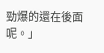勁爆的還在後面呢。」